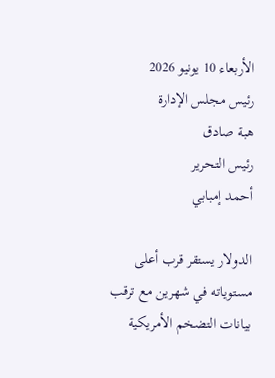الأربعاء 10 يونيو 2026
رئيس مجلس الإدارة
هبة صادق
رئيس التحرير
أحمد إمبابي

الدولار يستقر قرب أعلى مستوياته في شهرين مع ترقب بيانات التضخم الأمريكية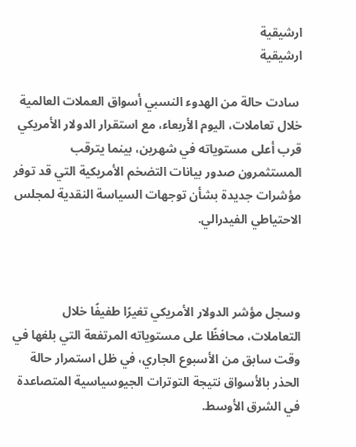ارشيقية
ارشيقية

 سادت حالة من الهدوء النسبي أسواق العملات العالمية خلال تعاملات، اليوم الأربعاء، مع استقرار الدولار الأمريكي قرب أعلى مستوياته في شهرين، بينما يترقب المستثمرون صدور بيانات التضخم الأمريكية التي قد توفر مؤشرات جديدة بشأن توجهات السياسة النقدية لمجلس الاحتياطي الفيدرالي.



وسجل مؤشر الدولار الأمريكي تغيرًا طفيفًا خلال التعاملات، محافظًا على مستوياته المرتفعة التي بلغها في وقت سابق من الأسبوع الجاري، في ظل استمرار حالة الحذر بالأسواق نتيجة التوترات الجيوسياسية المتصاعدة في الشرق الأوسط.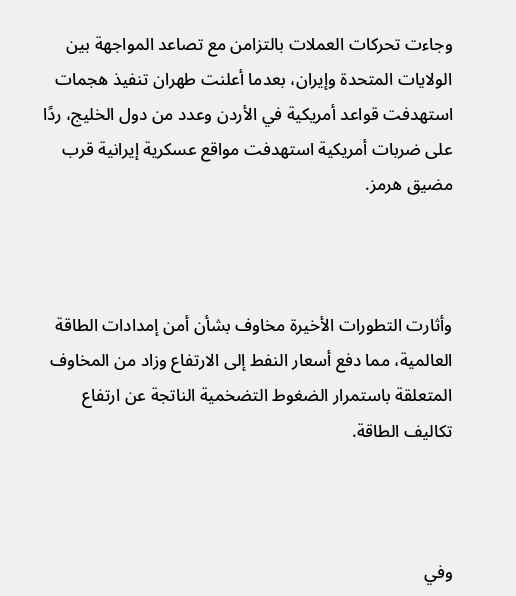وجاءت تحركات العملات بالتزامن مع تصاعد المواجهة بين الولايات المتحدة وإيران، بعدما أعلنت طهران تنفيذ هجمات استهدفت قواعد أمريكية في الأردن وعدد من دول الخليج، ردًا على ضربات أمريكية استهدفت مواقع عسكرية إيرانية قرب مضيق هرمز.



وأثارت التطورات الأخيرة مخاوف بشأن أمن إمدادات الطاقة العالمية، مما دفع أسعار النفط إلى الارتفاع وزاد من المخاوف المتعلقة باستمرار الضغوط التضخمية الناتجة عن ارتفاع تكاليف الطاقة.



وفي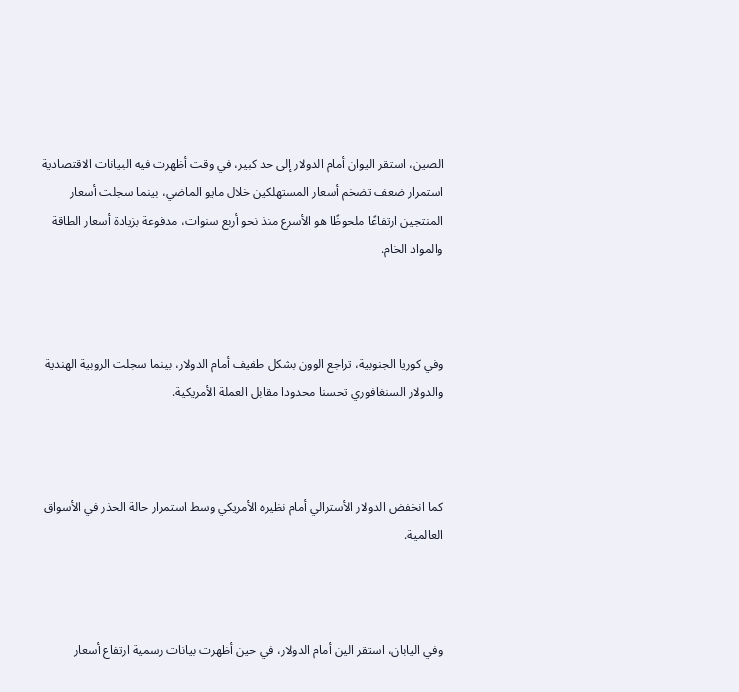الصين، استقر اليوان أمام الدولار إلى حد كبير، في وقت أظهرت فيه البيانات الاقتصادية استمرار ضعف تضخم أسعار المستهلكين خلال مايو الماضي، بينما سجلت أسعار المنتجين ارتفاعًا ملحوظًا هو الأسرع منذ نحو أربع سنوات، مدفوعة بزيادة أسعار الطاقة والمواد الخام.



وفي كوريا الجنوبية، تراجع الوون بشكل طفيف أمام الدولار، بينما سجلت الروبية الهندية والدولار السنغافوري تحسنا محدودا مقابل العملة الأمريكية.



كما انخفض الدولار الأسترالي أمام نظيره الأمريكي وسط استمرار حالة الحذر في الأسواق العالمية.



وفي اليابان، استقر الين أمام الدولار، في حين أظهرت بيانات رسمية ارتفاع أسعار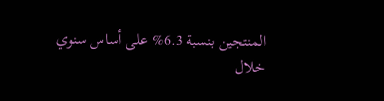المنتجين بنسبة 6.3% على أساس سنوي خلال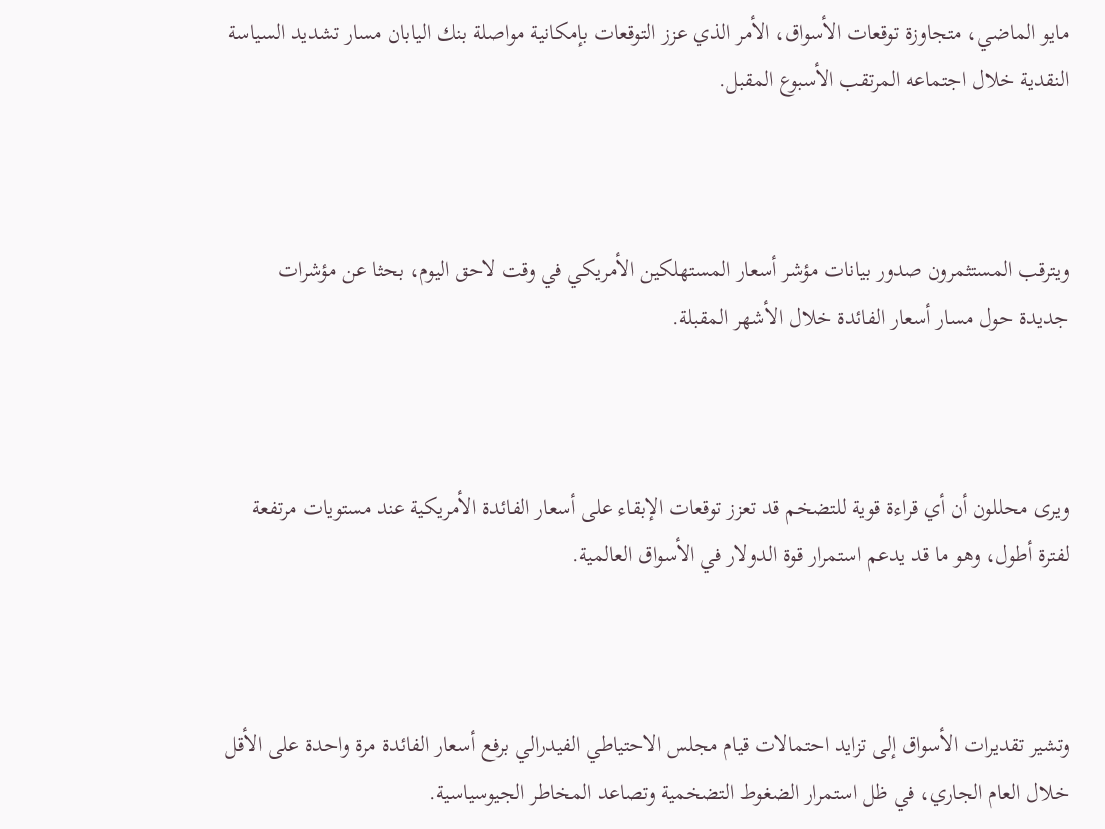مايو الماضي، متجاوزة توقعات الأسواق، الأمر الذي عزز التوقعات بإمكانية مواصلة بنك اليابان مسار تشديد السياسة النقدية خلال اجتماعه المرتقب الأسبوع المقبل.



ويترقب المستثمرون صدور بيانات مؤشر أسعار المستهلكين الأمريكي في وقت لاحق اليوم، بحثا عن مؤشرات جديدة حول مسار أسعار الفائدة خلال الأشهر المقبلة.



ويرى محللون أن أي قراءة قوية للتضخم قد تعزز توقعات الإبقاء على أسعار الفائدة الأمريكية عند مستويات مرتفعة لفترة أطول، وهو ما قد يدعم استمرار قوة الدولار في الأسواق العالمية.



وتشير تقديرات الأسواق إلى تزايد احتمالات قيام مجلس الاحتياطي الفيدرالي برفع أسعار الفائدة مرة واحدة على الأقل خلال العام الجاري، في ظل استمرار الضغوط التضخمية وتصاعد المخاطر الجيوسياسية.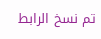تم نسخ الرابط